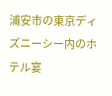浦安市の東京ディズニーシー内のホテル宴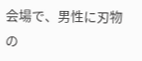会場で、男性に刃物の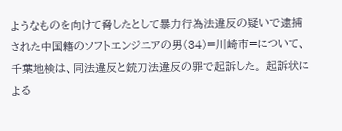ようなものを向けて脅したとして暴力行為法違反の疑いで逮捕された中国籍のソフトエンジニアの男(34)=川崎市=について、千葉地検は、同法違反と銃刀法違反の罪で起訴した。 起訴状による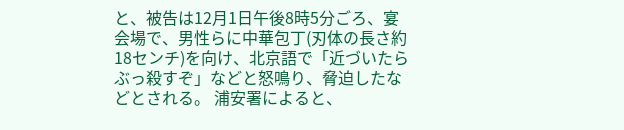と、被告は12月1日午後8時5分ごろ、宴会場で、男性らに中華包丁(刃体の長さ約18センチ)を向け、北京語で「近づいたらぶっ殺すぞ」などと怒鳴り、脅迫したなどとされる。 浦安署によると、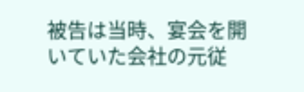被告は当時、宴会を開いていた会社の元従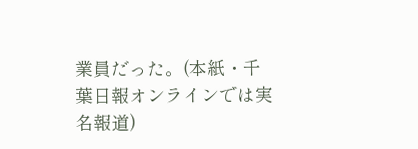業員だった。(本紙・千葉日報オンラインでは実名報道)